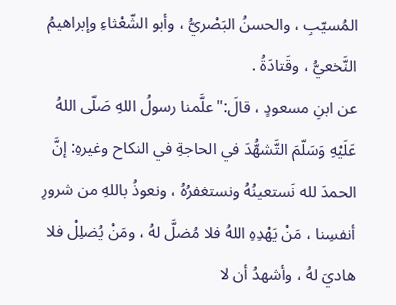المُسيّبِ ، والحسنُ البَصْريُّ ، وأبو الشّعْثاءِ وإبراهيمُ النَّخعيُّ ، وقَتادَةُ .
عن ابنِ مسعودٍ ، قالَ:"علَّمنا رسولُ اللهِ صَلّى اللهُ عَلَيْهِ وَسَلّمَ التَّشهُّدَ في الحاجةِ في النكاح وغيرهِ: إنَّ الحمدَ لله نَستعينُهُ ونستغفرُهُ ، ونعوذُ باللهِ من شرورِ أنفسِنا ، مَنْ يَهْدِهِ اللهُ فلا مُضلَّ لهُ ، ومَنْ يُضلِلْ فلا هاديَ لهُ ، وأشهدُ أن لا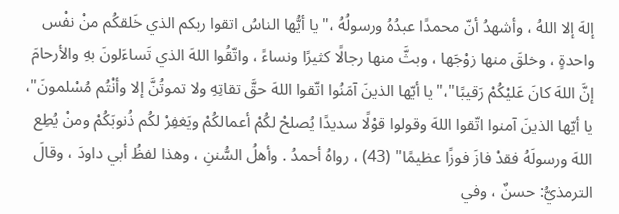إلهَ إلا اللهُ ، وأشهدُ أنّ محمدًا عبدُهُ ورسولُهُ ،"يا أيُّها الناسُ اتقوا ربكم الذي خَلقكُم منْ نفْس واحدةٍ ، وخلقَ منها زوْجَها ، وبثَّ منها رجالًا كثيرًا ونساءً ، واتّقُوا اللهَ الذي تَساءَلونَ بهِ والأرحامَ إنَّ اللهَ كانَ عَليْكُمْ رَقيبًا"،"يا أيّها الذينَ آمَنُوا اتّقوا اللهَ حقَّ تقاتِهِ ولا تموتُنَّ إلا وأنْتُم مُسْلمونَ"، يا أيّها الذينَ آمنوا اتّقوا اللهَ وقولوا قوْلًا سديدًا يُصلحْ لكُمْ أعمالكُمْ ويَغفِرْ لكُم ذُنوبَكُمْ ومنْ يُطِع اللهَ ورسولَهُ فقدْ فازَ فوزًا عظيمًا" (43) ، رواهُ أحمدُ . وأهلُ السُّننِ ، وهذا لفظُ أبي داودَ ، وقالَ الترمذيُّ: حسنٌ ، وفي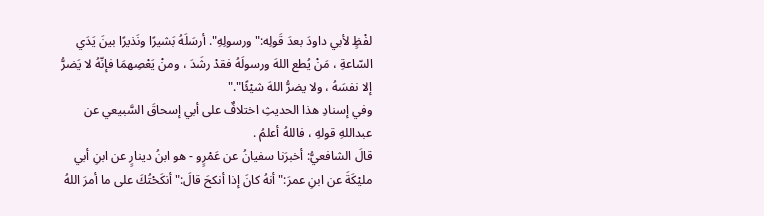لفْظٍ لأبي داودَ بعدَ قَولِه:"ورسولِهِ". أرسَلَهُ بَشيرًا ونَذيرًا بينَ يَدَي السّاعةِ ، مَنْ يُطع اللهَ ورسولَهُ فقدْ رشَدَ ، ومنْ يَعْصِهمَا فإنّهُ لا يَضرُّ إلا نفسَهُ ، ولا يضرُّ اللهَ شيْئًا"."
وفي إسنادِ هذا الحديثِ اختلافٌ على أبي إسحاقَ السَّبيعي عن عبداللهِ قولهِ ، فاللهُ أعلمُ .
قالَ الشافعيُّ: أخبرَنا سفيانُ عن عَمْرٍو - هو ابنُ دينارٍ عن ابنِ أبي مليْكَةَ عن ابنِ عمرَ:"أنهُ كانَ إذا أنكحَ قالَ:"أنكَحْتُكَ على ما أمرَ اللهُ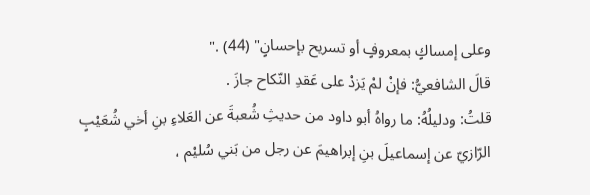وعلى إمساكٍ بمعروفٍ أو تسريح بإحسانٍ" (44) ."
قالَ الشافعيُّ: فإنْ لمْ يَزدْ على عَقدِ النّكاح جازَ .
قلتُ: ودليلُهُ: ما رواهُ أبو داود من حديثِ شُعبةَ عن العَلاءِ بنِ أخي شُعَيْبٍ الرّازيّ عن إسماعيلَ بنِ إبراهيمَ عن رجل من بَني سُليْم ،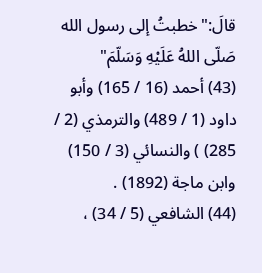قالَ:"خطبتُ إلى رسول الله صَلّى اللهُ عَلَيْهِ وَسَلّمَ"
(43) أحمد (16 / 165) وأبو داود (1 / 489) والترمذي (2 / 285) ) والنسائي (3 / 150) وابن ماجة (1892) .
(44) الشافعي (5 / 34) ،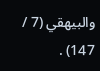والبيهقي (7 / 147) .